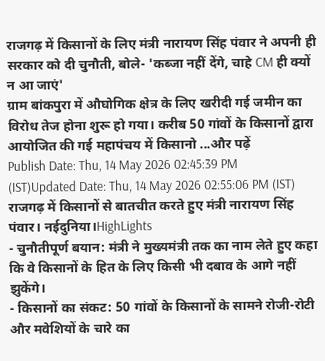राजगढ़ में किसानों के लिए मंत्री नारायण सिंह पंवार ने अपनी ही सरकार को दी चुनौती, बोले- 'कब्जा नहीं देंगे, चाहे CM ही क्यों न आ जाएं'
ग्राम बांकपुरा में औघोगिक क्षेत्र के लिए खरीदी गई जमीन का विरोध तेज होना शुरू हो गया। करीब 50 गांवों के किसानों द्वारा आयोजित की गई महापंचय में किसानो ...और पढ़ें
Publish Date: Thu, 14 May 2026 02:45:39 PM (IST)Updated Date: Thu, 14 May 2026 02:55:06 PM (IST)
राजगढ़ में किसानों से बातचीत करते हुए मंत्री नारायण सिंह पंवार। नईदुनिया।HighLights
- चुनौतीपूर्ण बयान: मंत्री ने मुख्यमंत्री तक का नाम लेते हुए कहा कि वे किसानों के हित के लिए किसी भी दबाव के आगे नहीं झुकेंगे।
- किसानों का संकट: 50 गांवों के किसानों के सामने रोजी-रोटी और मवेशियों के चारे का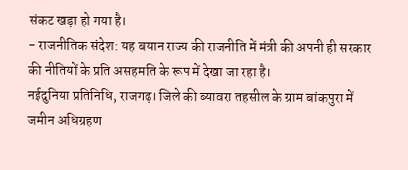संकट खड़ा हो गया है।
- राजनीतिक संदेश: यह बयान राज्य की राजनीति में मंत्री की अपनी ही सरकार की नीतियों के प्रति असहमति के रूप में देखा जा रहा है।
नईदुनिया प्रतिनिधि, राजगढ़। जिले की ब्यावरा तहसील के ग्राम बांकपुरा में जमीन अधिग्रहण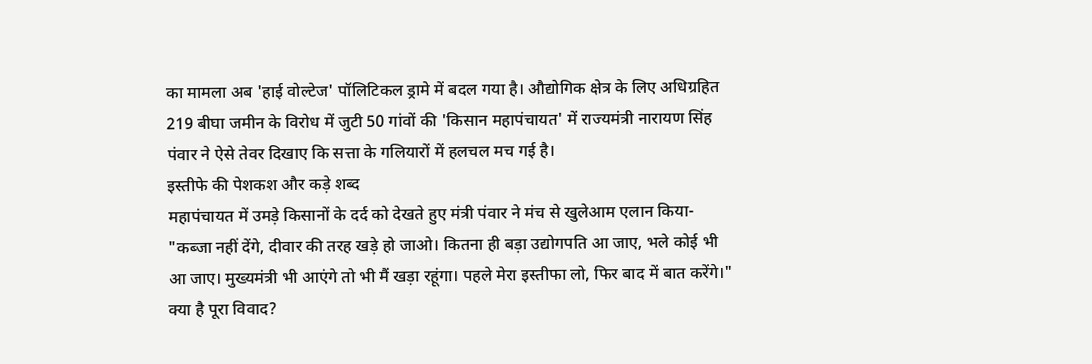का मामला अब 'हाई वोल्टेज' पॉलिटिकल ड्रामे में बदल गया है। औद्योगिक क्षेत्र के लिए अधिग्रहित 219 बीघा जमीन के विरोध में जुटी 50 गांवों की 'किसान महापंचायत' में राज्यमंत्री नारायण सिंह पंवार ने ऐसे तेवर दिखाए कि सत्ता के गलियारों में हलचल मच गई है।
इस्तीफे की पेशकश और कड़े शब्द
महापंचायत में उमड़े किसानों के दर्द को देखते हुए मंत्री पंवार ने मंच से खुलेआम एलान किया- "कब्जा नहीं देंगे, दीवार की तरह खड़े हो जाओ। कितना ही बड़ा उद्योगपति आ जाए, भले कोई भी आ जाए। मुख्यमंत्री भी आएंगे तो भी मैं खड़ा रहूंगा। पहले मेरा इस्तीफा लो, फिर बाद में बात करेंगे।"
क्या है पूरा विवाद?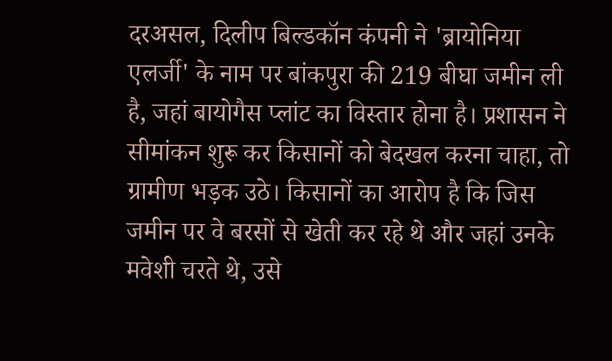दरअसल, दिलीप बिल्डकॉन कंपनी ने 'ब्रायोनिया एलर्जी' के नाम पर बांकपुरा की 219 बीघा जमीन ली है, जहां बायोगैस प्लांट का विस्तार होना है। प्रशासन ने सीमांकन शुरू कर किसानों को बेदखल करना चाहा, तो ग्रामीण भड़क उठे। किसानों का आरोप है कि जिस जमीन पर वे बरसों से खेती कर रहे थे और जहां उनके मवेशी चरते थे, उसे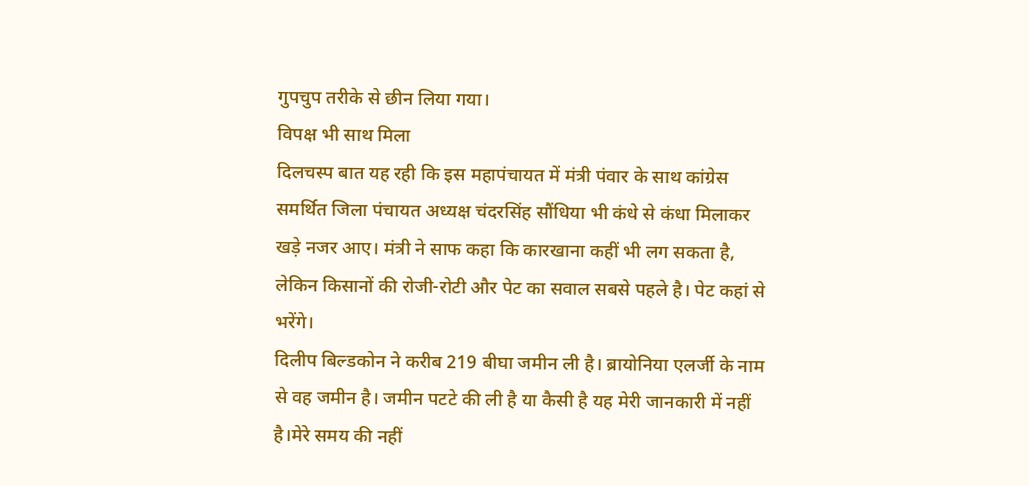गुपचुप तरीके से छीन लिया गया।
विपक्ष भी साथ मिला
दिलचस्प बात यह रही कि इस महापंचायत में मंत्री पंवार के साथ कांग्रेस समर्थित जिला पंचायत अध्यक्ष चंदरसिंह सौंधिया भी कंधे से कंधा मिलाकर खड़े नजर आए। मंत्री ने साफ कहा कि कारखाना कहीं भी लग सकता है, लेकिन किसानों की रोजी-रोटी और पेट का सवाल सबसे पहले है। पेट कहां से भरेंगे।
दिलीप बिल्डकोन ने करीब 219 बीघा जमीन ली है। ब्रायोनिया एलर्जी के नाम से वह जमीन है। जमीन पटटे की ली है या कैसी है यह मेरी जानकारी में नहीं है।मेरे समय की नहीं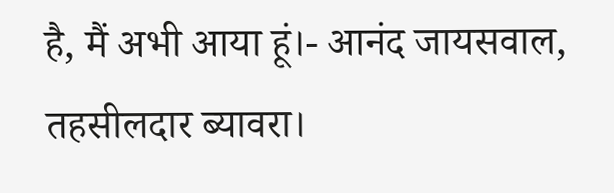है, मैं अभी आया हूं।- आनंद जायसवाल, तहसीलदार ब्यावरा।